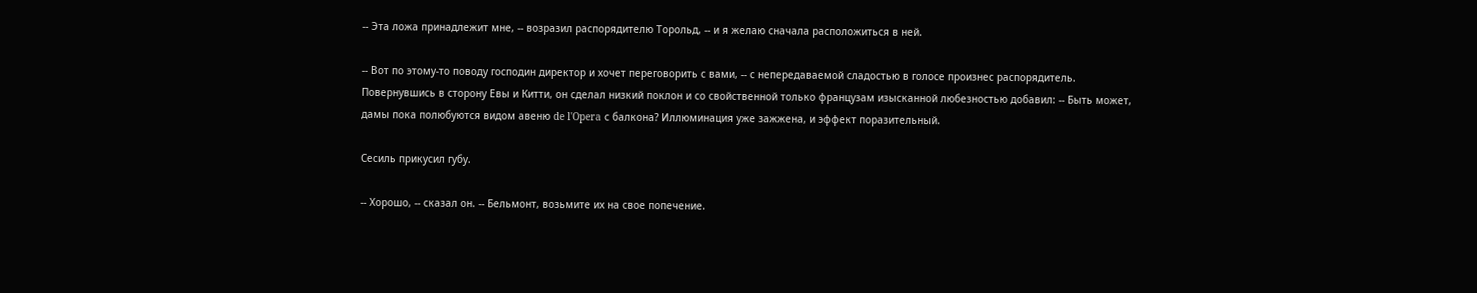-- Эта ложа принадлежит мне, -- возразил распорядителю Торольд, -- и я желаю сначала расположиться в ней.

-- Вот по этому-то поводу господин директор и хочет переговорить с вами, -- с непередаваемой сладостью в голосе произнес распорядитель. Повернувшись в сторону Евы и Китти, он сделал низкий поклон и со свойственной только французам изысканной любезностью добавил: -- Быть может, дамы пока полюбуются видом авеню de l'Opera с балкона? Иллюминация уже зажжена, и эффект поразительный.

Сесиль прикусил губу.

-- Хорошо, -- сказал он. -- Бельмонт, возьмите их на свое попечение.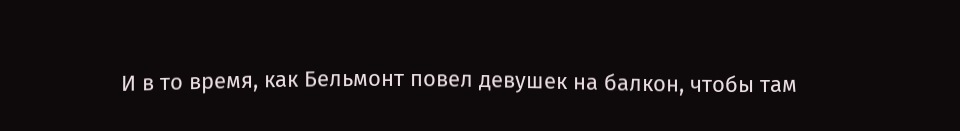И в то время, как Бельмонт повел девушек на балкон, чтобы там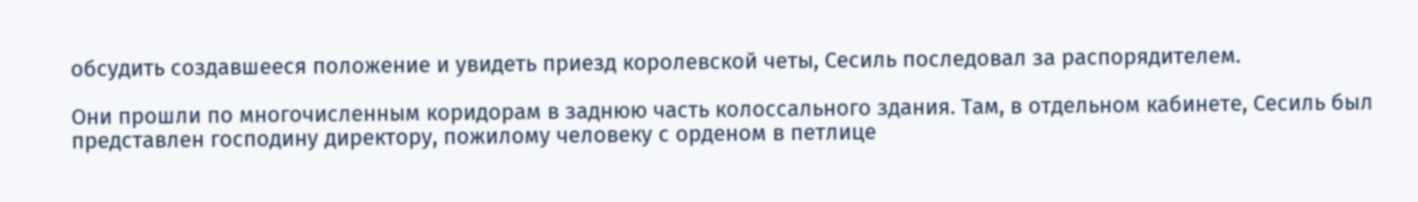обсудить создавшееся положение и увидеть приезд королевской четы, Сесиль последовал за распорядителем.

Они прошли по многочисленным коридорам в заднюю часть колоссального здания. Там, в отдельном кабинете, Сесиль был представлен господину директору, пожилому человеку с орденом в петлице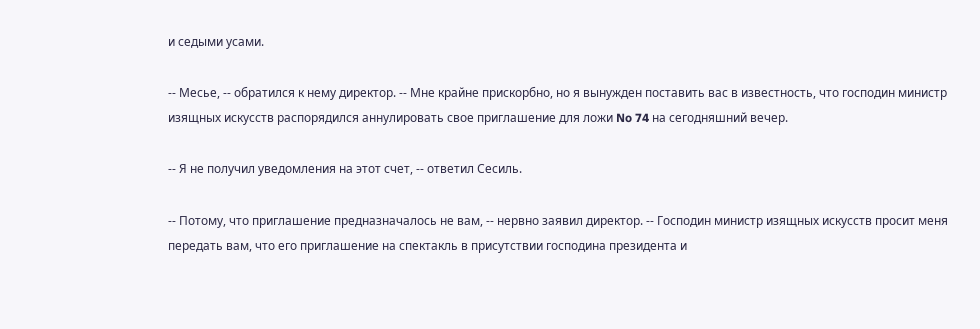и седыми усами.

-- Месье, -- обратился к нему директор. -- Мне крайне прискорбно, но я вынужден поставить вас в известность, что господин министр изящных искусств распорядился аннулировать свое приглашение для ложи No 74 на сегодняшний вечер.

-- Я не получил уведомления на этот счет, -- ответил Сесиль.

-- Потому, что приглашение предназначалось не вам, -- нервно заявил директор. -- Господин министр изящных искусств просит меня передать вам, что его приглашение на спектакль в присутствии господина президента и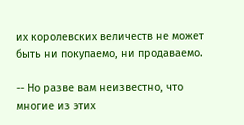их королевских величеств не может быть ни покупаемо, ни продаваемо.

-- Но разве вам неизвестно, что многие из этих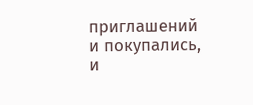приглашений и покупались, и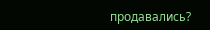продавались?